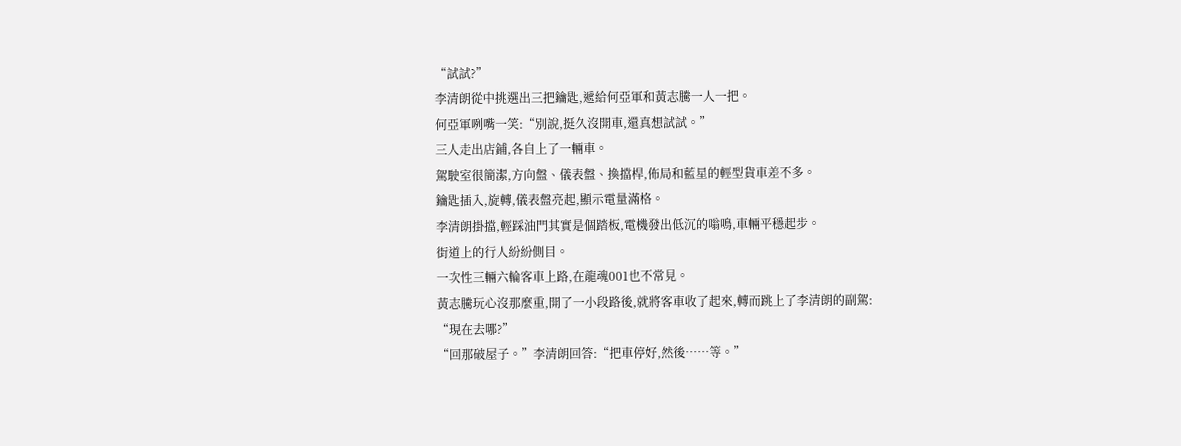“試試?”
李清朗從中挑選出三把鑰匙,遞給何亞軍和黃志騰一人一把。
何亞軍咧嘴一笑:“別說,挺久沒開車,還真想試試。”
三人走出店鋪,各自上了一輛車。
駕駛室很簡潔,方向盤、儀表盤、換擋桿,佈局和藍星的輕型貨車差不多。
鑰匙插入,旋轉,儀表盤亮起,顯示電量滿格。
李清朗掛擋,輕踩油門其實是個踏板,電機發出低沉的嗡鳴,車輛平穩起步。
街道上的行人紛紛側目。
一次性三輛六輪客車上路,在龍魂001也不常見。
黃志騰玩心沒那麼重,開了一小段路後,就將客車收了起來,轉而跳上了李清朗的副駕:
“現在去哪?”
“回那破屋子。”李清朗回答:“把車停好,然後……等。”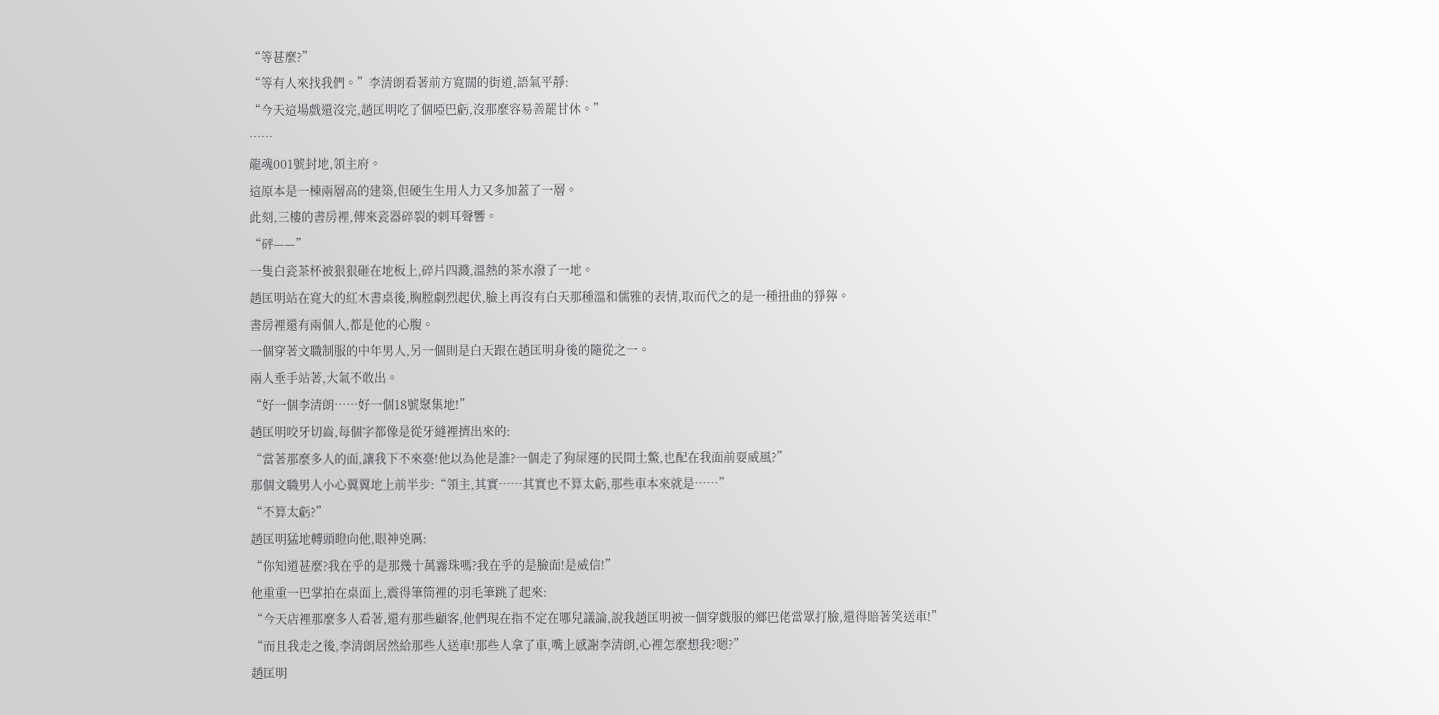“等甚麼?”
“等有人來找我們。”李清朗看著前方寬闊的街道,語氣平靜:
“今天這場戲還沒完,趙匡明吃了個啞巴虧,沒那麼容易善罷甘休。”
……
龍魂001號封地,領主府。
這原本是一棟兩層高的建築,但硬生生用人力又多加蓋了一層。
此刻,三樓的書房裡,傳來瓷器碎裂的刺耳聲響。
“砰——”
一隻白瓷茶杯被狠狠砸在地板上,碎片四濺,溫熱的茶水潑了一地。
趙匡明站在寬大的紅木書桌後,胸膛劇烈起伏,臉上再沒有白天那種溫和儒雅的表情,取而代之的是一種扭曲的猙獰。
書房裡還有兩個人,都是他的心腹。
一個穿著文職制服的中年男人,另一個則是白天跟在趙匡明身後的隨從之一。
兩人垂手站著,大氣不敢出。
“好一個李清朗……好一個18號聚集地!”
趙匡明咬牙切齒,每個字都像是從牙縫裡擠出來的:
“當著那麼多人的面,讓我下不來臺!他以為他是誰?一個走了狗屎運的民間土鱉,也配在我面前耍威風?”
那個文職男人小心翼翼地上前半步:“領主,其實……其實也不算太虧,那些車本來就是……”
“不算太虧?”
趙匡明猛地轉頭瞪向他,眼神兇厲:
“你知道甚麼?我在乎的是那幾十萬霧珠嗎?我在乎的是臉面!是威信!”
他重重一巴掌拍在桌面上,震得筆筒裡的羽毛筆跳了起來:
“今天店裡那麼多人看著,還有那些顧客,他們現在指不定在哪兒議論,說我趙匡明被一個穿戲服的鄉巴佬當眾打臉,還得賠著笑送車!”
“而且我走之後,李清朗居然給那些人送車!那些人拿了車,嘴上感謝李清朗,心裡怎麼想我?嗯?”
趙匡明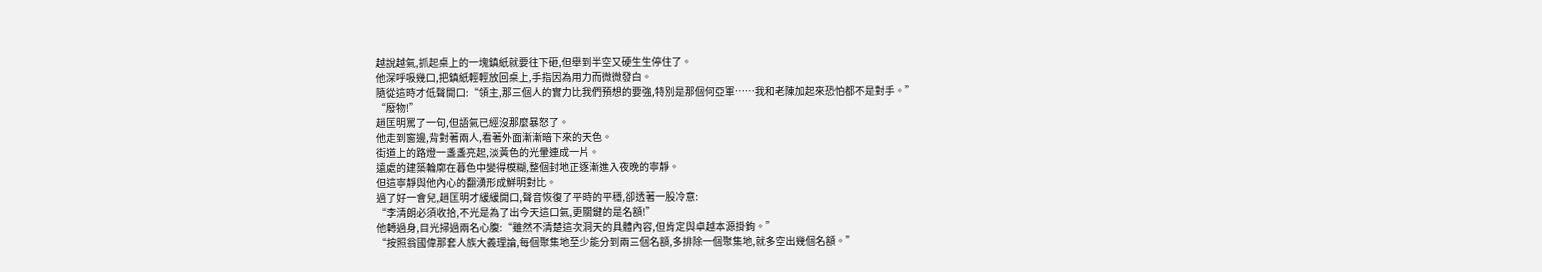越說越氣,抓起桌上的一塊鎮紙就要往下砸,但舉到半空又硬生生停住了。
他深呼吸幾口,把鎮紙輕輕放回桌上,手指因為用力而微微發白。
隨從這時才低聲開口:“領主,那三個人的實力比我們預想的要強,特別是那個何亞軍……我和老陳加起來恐怕都不是對手。”
“廢物!”
趙匡明罵了一句,但語氣已經沒那麼暴怒了。
他走到窗邊,背對著兩人,看著外面漸漸暗下來的天色。
街道上的路燈一盞盞亮起,淡黃色的光暈連成一片。
遠處的建築輪廓在暮色中變得模糊,整個封地正逐漸進入夜晚的寧靜。
但這寧靜與他內心的翻湧形成鮮明對比。
過了好一會兒,趙匡明才緩緩開口,聲音恢復了平時的平穩,卻透著一股冷意:
“李清朗必須收拾,不光是為了出今天這口氣,更關鍵的是名額!”
他轉過身,目光掃過兩名心腹:“雖然不清楚這次洞天的具體內容,但肯定與卓越本源掛鉤。”
“按照翁國偉那套人族大義理論,每個聚集地至少能分到兩三個名額,多排除一個聚集地,就多空出幾個名額。”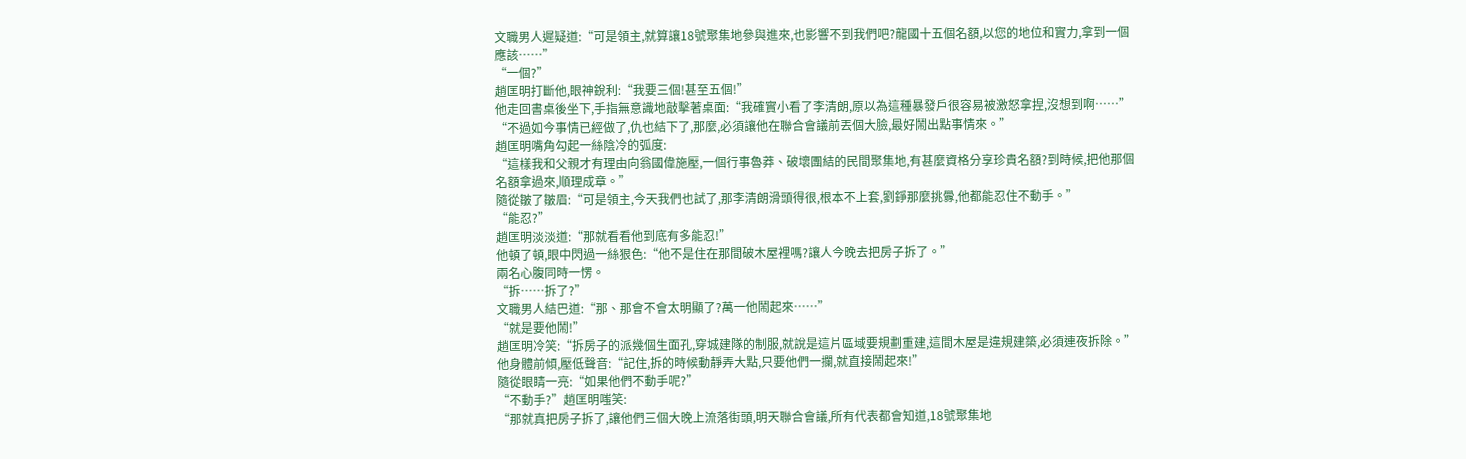文職男人遲疑道:“可是領主,就算讓18號聚集地參與進來,也影響不到我們吧?龍國十五個名額,以您的地位和實力,拿到一個應該……”
“一個?”
趙匡明打斷他,眼神銳利:“我要三個!甚至五個!”
他走回書桌後坐下,手指無意識地敲擊著桌面:“我確實小看了李清朗,原以為這種暴發戶很容易被激怒拿捏,沒想到啊……”
“不過如今事情已經做了,仇也結下了,那麼,必須讓他在聯合會議前丟個大臉,最好鬧出點事情來。”
趙匡明嘴角勾起一絲陰冷的弧度:
“這樣我和父親才有理由向翁國偉施壓,一個行事魯莽、破壞團結的民間聚集地,有甚麼資格分享珍貴名額?到時候,把他那個名額拿過來,順理成章。”
隨從皺了皺眉:“可是領主,今天我們也試了,那李清朗滑頭得很,根本不上套,劉錚那麼挑釁,他都能忍住不動手。”
“能忍?”
趙匡明淡淡道:“那就看看他到底有多能忍!”
他頓了頓,眼中閃過一絲狠色:“他不是住在那間破木屋裡嗎?讓人今晚去把房子拆了。”
兩名心腹同時一愣。
“拆……拆了?”
文職男人結巴道:“那、那會不會太明顯了?萬一他鬧起來……”
“就是要他鬧!”
趙匡明冷笑:“拆房子的派幾個生面孔,穿城建隊的制服,就說是這片區域要規劃重建,這間木屋是違規建築,必須連夜拆除。”
他身體前傾,壓低聲音:“記住,拆的時候動靜弄大點,只要他們一攔,就直接鬧起來!”
隨從眼睛一亮:“如果他們不動手呢?”
“不動手?”趙匡明嗤笑:
“那就真把房子拆了,讓他們三個大晚上流落街頭,明天聯合會議,所有代表都會知道,18號聚集地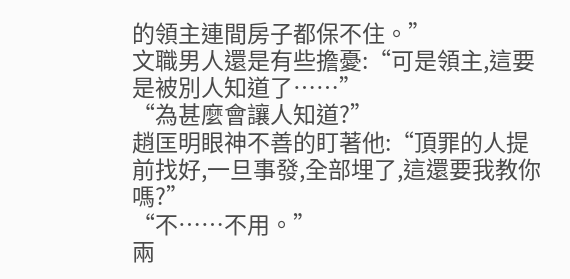的領主連間房子都保不住。”
文職男人還是有些擔憂:“可是領主,這要是被別人知道了……”
“為甚麼會讓人知道?”
趙匡明眼神不善的盯著他:“頂罪的人提前找好,一旦事發,全部埋了,這還要我教你嗎?”
“不……不用。”
兩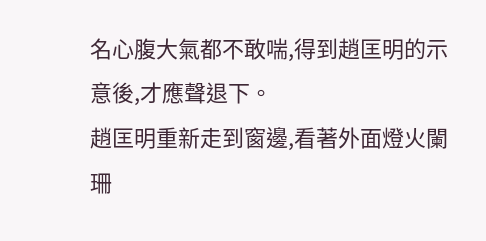名心腹大氣都不敢喘,得到趙匡明的示意後,才應聲退下。
趙匡明重新走到窗邊,看著外面燈火闌珊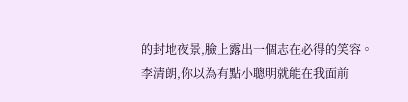的封地夜景,臉上露出一個志在必得的笑容。
李清朗,你以為有點小聰明就能在我面前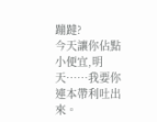蹦躂?
今天讓你佔點小便宜,明天……我要你連本帶利吐出來。